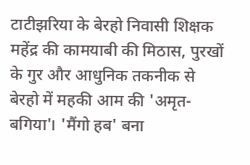टाटीझरिया के बेरहो निवासी शिक्षक महेंद्र की कामयाबी की मिठास, पुरखों के गुर और आधुनिक तकनीक से बेरहो में महकी आम की 'अमृत-बगिया'। 'मैंगो हब' बना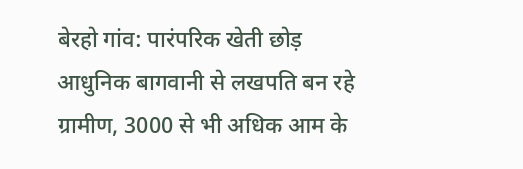बेरहो गांव: पारंपरिक खेती छोड़ आधुनिक बागवानी से लखपति बन रहे ग्रामीण, 3000 से भी अधिक आम के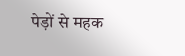पेड़ों से महक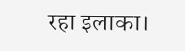रहा इलाका।